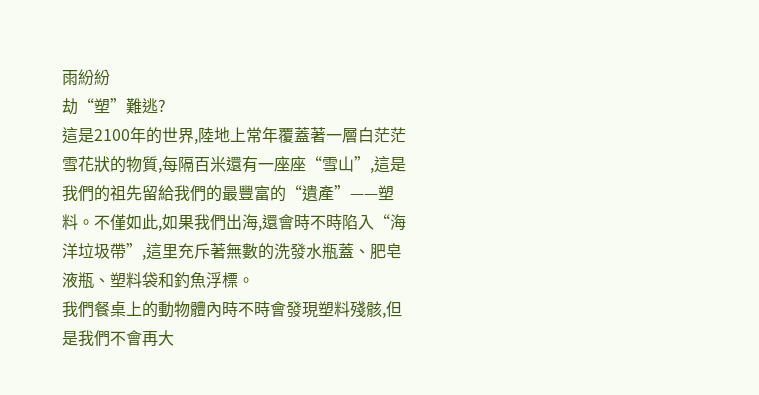雨紛紛
劫“塑”難逃?
這是2100年的世界,陸地上常年覆蓋著一層白茫茫雪花狀的物質,每隔百米還有一座座“雪山”,這是我們的祖先留給我們的最豐富的“遺產”——塑料。不僅如此,如果我們出海,還會時不時陷入“海洋垃圾帶”,這里充斥著無數的洗發水瓶蓋、肥皂液瓶、塑料袋和釣魚浮標。
我們餐桌上的動物體內時不時會發現塑料殘骸,但是我們不會再大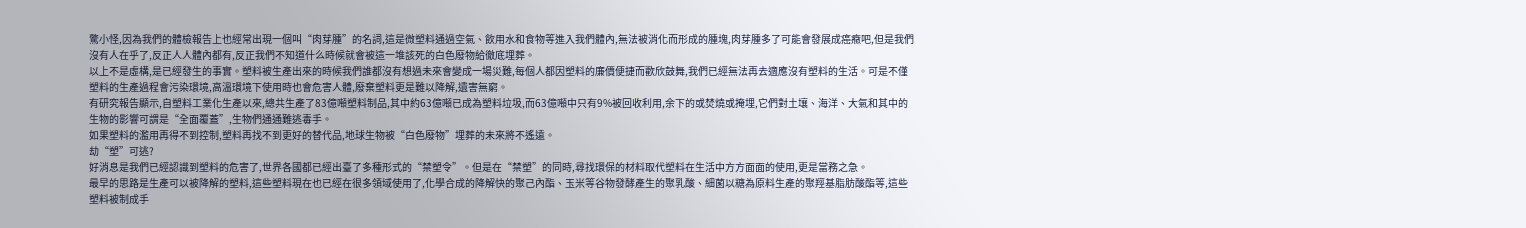驚小怪,因為我們的體檢報告上也經常出現一個叫“肉芽腫”的名詞,這是微塑料通過空氣、飲用水和食物等進入我們體內,無法被消化而形成的腫塊,肉芽腫多了可能會發展成癌癥吧,但是我們沒有人在乎了,反正人人體內都有,反正我們不知道什么時候就會被這一堆該死的白色廢物給徹底埋葬。
以上不是虛構,是已經發生的事實。塑料被生產出來的時候我們誰都沒有想過未來會變成一場災難,每個人都因塑料的廉價便捷而歡欣鼓舞,我們已經無法再去適應沒有塑料的生活。可是不僅塑料的生產過程會污染環境,高溫環境下使用時也會危害人體,廢棄塑料更是難以降解,遺害無窮。
有研究報告顯示,自塑料工業化生產以來,總共生產了83億噸塑料制品,其中約63億噸已成為塑料垃圾,而63億噸中只有9%被回收利用,余下的或焚燒或掩埋,它們對土壤、海洋、大氣和其中的生物的影響可謂是“全面覆蓋”,生物們通通難逃毒手。
如果塑料的濫用再得不到控制,塑料再找不到更好的替代品,地球生物被“白色廢物”埋葬的未來將不遙遠。
劫“塑”可逃?
好消息是我們已經認識到塑料的危害了,世界各國都已經出臺了多種形式的“禁塑令”。但是在“禁塑”的同時,尋找環保的材料取代塑料在生活中方方面面的使用,更是當務之急。
最早的思路是生產可以被降解的塑料,這些塑料現在也已經在很多領域使用了,化學合成的降解快的聚己內酯、玉米等谷物發酵產生的聚乳酸、細菌以糖為原料生產的聚羥基脂肪酸酯等,這些塑料被制成手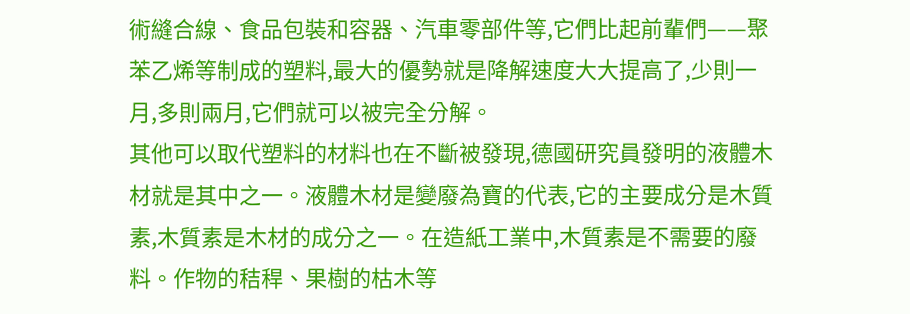術縫合線、食品包裝和容器、汽車零部件等,它們比起前輩們——聚苯乙烯等制成的塑料,最大的優勢就是降解速度大大提高了,少則一月,多則兩月,它們就可以被完全分解。
其他可以取代塑料的材料也在不斷被發現,德國研究員發明的液體木材就是其中之一。液體木材是變廢為寶的代表,它的主要成分是木質素,木質素是木材的成分之一。在造紙工業中,木質素是不需要的廢料。作物的秸稈、果樹的枯木等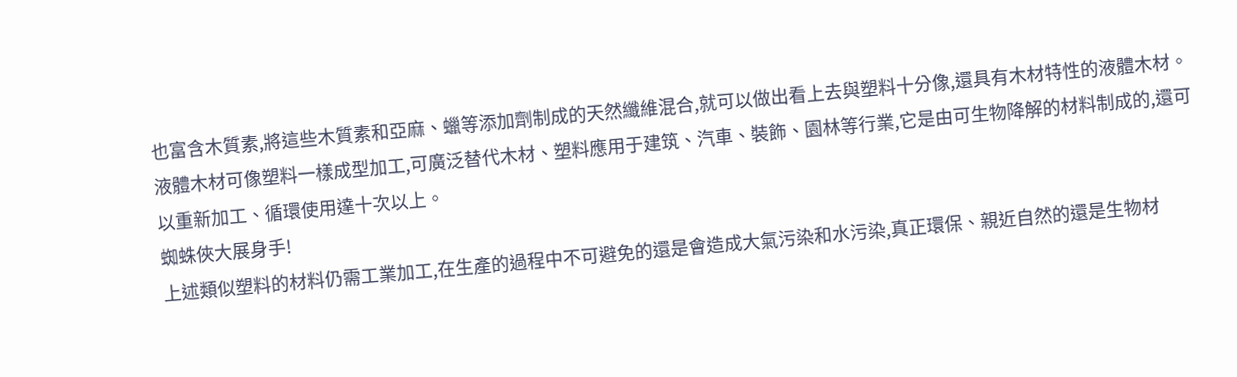也富含木質素,將這些木質素和亞麻、蠟等添加劑制成的天然纖維混合,就可以做出看上去與塑料十分像,還具有木材特性的液體木材。液體木材可像塑料一樣成型加工,可廣泛替代木材、塑料應用于建筑、汽車、裝飾、園林等行業,它是由可生物降解的材料制成的,還可以重新加工、循環使用達十次以上。
蜘蛛俠大展身手!
上述類似塑料的材料仍需工業加工,在生產的過程中不可避免的還是會造成大氣污染和水污染,真正環保、親近自然的還是生物材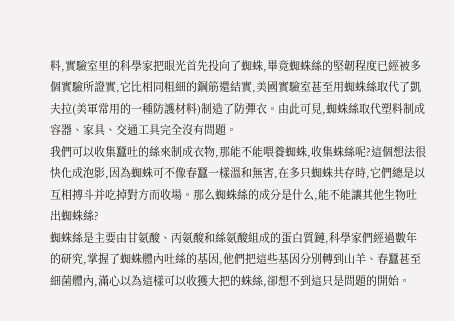料,實驗室里的科學家把眼光首先投向了蜘蛛,畢竟蜘蛛絲的堅韌程度已經被多個實驗所證實,它比相同粗細的鋼筋還結實,美國實驗室甚至用蜘蛛絲取代了凱夫拉(美軍常用的一種防護材料)制造了防彈衣。由此可見,蜘蛛絲取代塑料制成容器、家具、交通工具完全沒有問題。
我們可以收集蠶吐的絲來制成衣物,那能不能喂養蜘蛛,收集蛛絲呢?這個想法很快化成泡影,因為蜘蛛可不像春蠶一樣溫和無害,在多只蜘蛛共存時,它們總是以互相搏斗并吃掉對方而收場。那么蜘蛛絲的成分是什么,能不能讓其他生物吐出蜘蛛絲?
蜘蛛絲是主要由甘氨酸、丙氨酸和絲氨酸組成的蛋白質鏈,科學家們經過數年的研究,掌握了蜘蛛體內吐絲的基因,他們把這些基因分別轉到山羊、春蠶甚至細菌體內,滿心以為這樣可以收獲大把的蛛絲,卻想不到這只是問題的開始。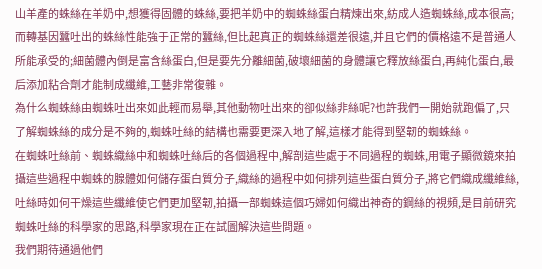山羊產的蛛絲在羊奶中,想獲得固體的蛛絲,要把羊奶中的蜘蛛絲蛋白精煉出來,紡成人造蜘蛛絲,成本很高;而轉基因蠶吐出的蛛絲性能強于正常的蠶絲,但比起真正的蜘蛛絲還差很遠,并且它們的價格遠不是普通人所能承受的;細菌體內倒是富含絲蛋白,但是要先分離細菌,破壞細菌的身體讓它釋放絲蛋白,再純化蛋白,最后添加粘合劑才能制成纖維,工藝非常復雜。
為什么蜘蛛絲由蜘蛛吐出來如此輕而易舉,其他動物吐出來的卻似絲非絲呢?也許我們一開始就跑偏了,只了解蜘蛛絲的成分是不夠的,蜘蛛吐絲的結構也需要更深入地了解,這樣才能得到堅韌的蜘蛛絲。
在蜘蛛吐絲前、蜘蛛織絲中和蜘蛛吐絲后的各個過程中,解剖這些處于不同過程的蜘蛛,用電子顯微鏡來拍攝這些過程中蜘蛛的腺體如何儲存蛋白質分子,織絲的過程中如何排列這些蛋白質分子,將它們織成纖維絲,吐絲時如何干燥這些纖維使它們更加堅韌,拍攝一部蜘蛛這個巧婦如何織出神奇的鋼絲的視頻,是目前研究蜘蛛吐絲的科學家的思路,科學家現在正在試圖解決這些問題。
我們期待通過他們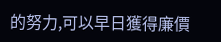的努力,可以早日獲得廉價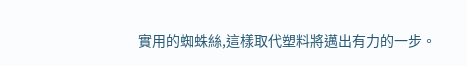實用的蜘蛛絲,這樣取代塑料將邁出有力的一步。